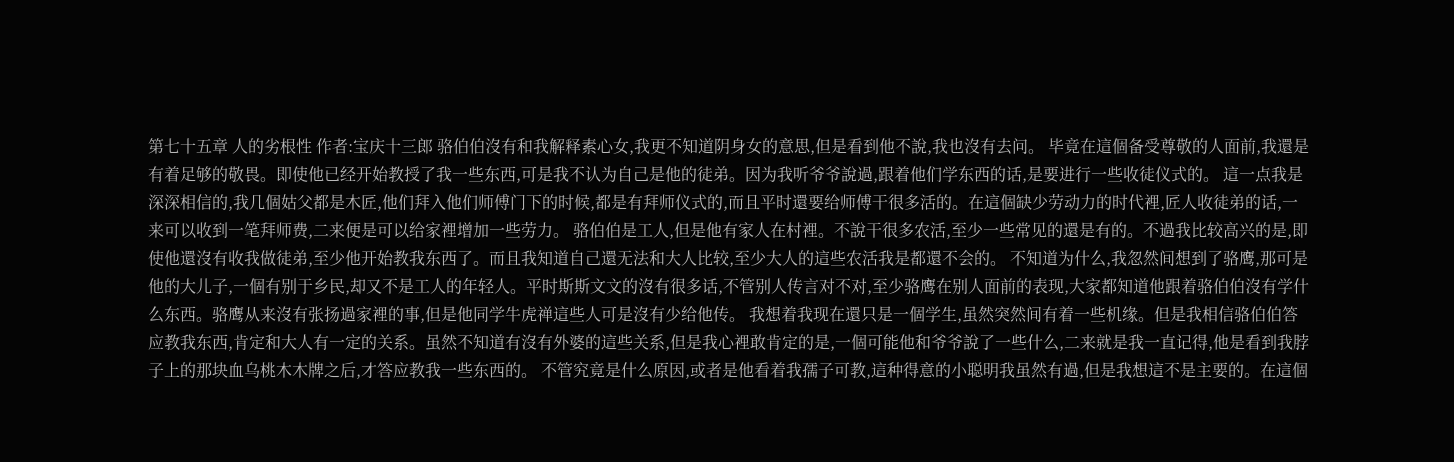第七十五章 人的劣根性 作者:宝庆十三郎 骆伯伯沒有和我解释素心女,我更不知道阴身女的意思,但是看到他不說,我也沒有去问。 毕竟在這個备受尊敬的人面前,我還是有着足够的敬畏。即使他已经开始教授了我一些东西,可是我不认为自己是他的徒弟。因为我听爷爷說過,跟着他们学东西的话,是要进行一些收徒仪式的。 這一点我是深深相信的,我几個姑父都是木匠,他们拜入他们师傅门下的时候,都是有拜师仪式的,而且平时還要给师傅干很多活的。在這個缺少劳动力的时代裡,匠人收徒弟的话,一来可以收到一笔拜师费,二来便是可以给家裡增加一些劳力。 骆伯伯是工人,但是他有家人在村裡。不說干很多农活,至少一些常见的還是有的。不過我比较高兴的是,即使他還沒有收我做徒弟,至少他开始教我东西了。而且我知道自己還无法和大人比较,至少大人的這些农活我是都還不会的。 不知道为什么,我忽然间想到了骆鹰,那可是他的大儿子,一個有别于乡民,却又不是工人的年轻人。平时斯斯文文的沒有很多话,不管别人传言对不对,至少骆鹰在别人面前的表现,大家都知道他跟着骆伯伯沒有学什么东西。骆鹰从来沒有张扬過家裡的事,但是他同学牛虎禅這些人可是沒有少给他传。 我想着我现在還只是一個学生,虽然突然间有着一些机缘。但是我相信骆伯伯答应教我东西,肯定和大人有一定的关系。虽然不知道有沒有外婆的這些关系,但是我心裡敢肯定的是,一個可能他和爷爷說了一些什么,二来就是我一直记得,他是看到我脖子上的那块血乌桃木木牌之后,才答应教我一些东西的。 不管究竟是什么原因,或者是他看着我孺子可教,這种得意的小聪明我虽然有過,但是我想這不是主要的。在這個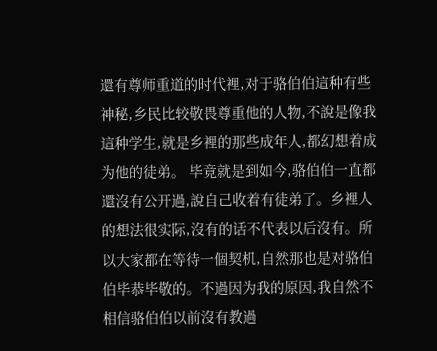還有尊师重道的时代裡,对于骆伯伯這种有些神秘,乡民比较敬畏尊重他的人物,不說是像我這种学生,就是乡裡的那些成年人,都幻想着成为他的徒弟。 毕竟就是到如今,骆伯伯一直都還沒有公开過,說自己收着有徒弟了。乡裡人的想法很实际,沒有的话不代表以后沒有。所以大家都在等待一個契机,自然那也是对骆伯伯毕恭毕敬的。不過因为我的原因,我自然不相信骆伯伯以前沒有教過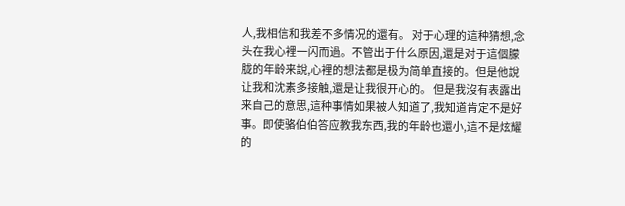人,我相信和我差不多情况的還有。 对于心理的這种猜想,念头在我心裡一闪而過。不管出于什么原因,還是对于這個朦胧的年龄来說,心裡的想法都是极为简单直接的。但是他說让我和沈素多接触,還是让我很开心的。 但是我沒有表露出来自己的意思,這种事情如果被人知道了,我知道肯定不是好事。即使骆伯伯答应教我东西,我的年龄也還小,這不是炫耀的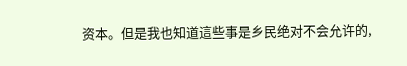资本。但是我也知道這些事是乡民绝对不会允许的,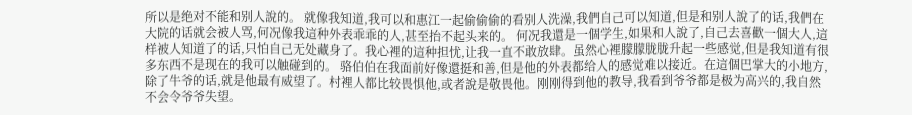所以是绝对不能和别人說的。 就像我知道,我可以和惠江一起偷偷偷的看别人洗澡,我們自己可以知道,但是和别人說了的话,我們在大院的话就会被人骂,何况像我這种外表乖乖的人,甚至抬不起头来的。 何况我還是一個学生,如果和人說了,自己去喜歡一個大人,這样被人知道了的话,只怕自己无处藏身了。我心裡的這种担忧,让我一直不敢放肆。虽然心裡朦朦胧胧升起一些感觉,但是我知道有很多东西不是现在的我可以触碰到的。 骆伯伯在我面前好像還挺和善,但是他的外表都给人的感觉难以接近。在這個巴掌大的小地方,除了牛爷的话,就是他最有威望了。村裡人都比较畏惧他,或者說是敬畏他。刚刚得到他的教导,我看到爷爷都是极为高兴的,我自然不会令爷爷失望。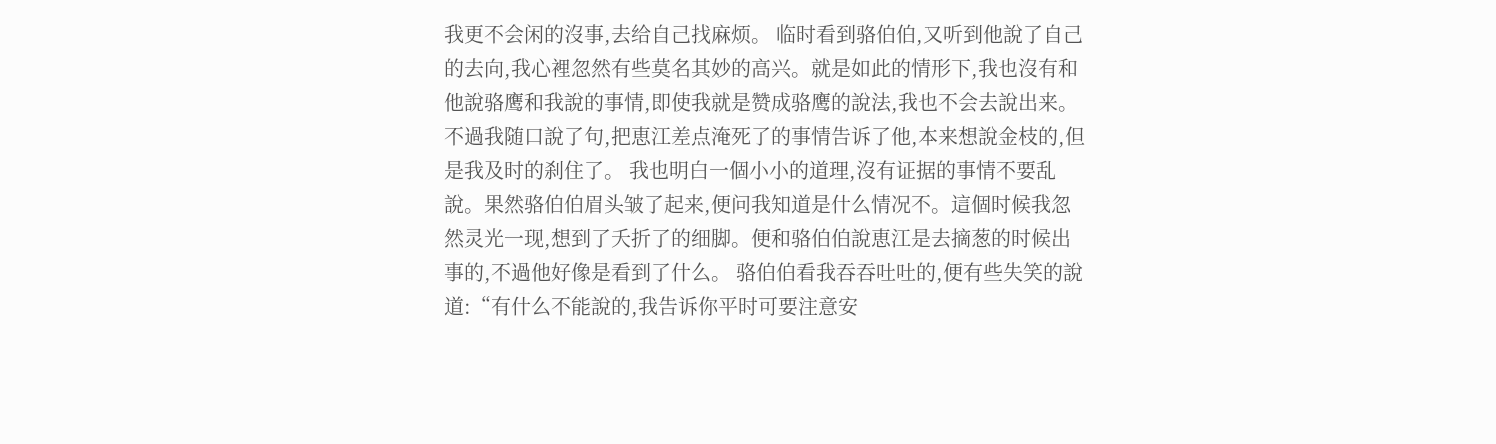我更不会闲的沒事,去给自己找麻烦。 临时看到骆伯伯,又听到他說了自己的去向,我心裡忽然有些莫名其妙的高兴。就是如此的情形下,我也沒有和他說骆鹰和我說的事情,即使我就是赞成骆鹰的說法,我也不会去說出来。不過我随口說了句,把恵江差点淹死了的事情告诉了他,本来想說金枝的,但是我及时的刹住了。 我也明白一個小小的道理,沒有证据的事情不要乱說。果然骆伯伯眉头皱了起来,便问我知道是什么情况不。這個时候我忽然灵光一现,想到了夭折了的细脚。便和骆伯伯說恵江是去摘葱的时候出事的,不過他好像是看到了什么。 骆伯伯看我吞吞吐吐的,便有些失笑的說道:“有什么不能說的,我告诉你平时可要注意安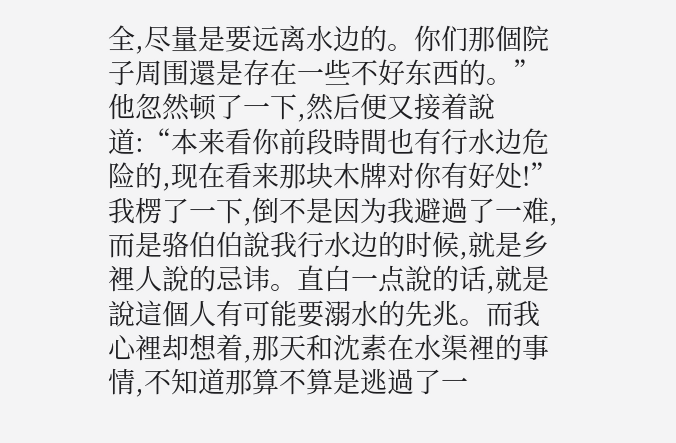全,尽量是要远离水边的。你们那個院子周围還是存在一些不好东西的。”他忽然顿了一下,然后便又接着說道:“本来看你前段時間也有行水边危险的,现在看来那块木牌对你有好处!” 我楞了一下,倒不是因为我避過了一难,而是骆伯伯說我行水边的时候,就是乡裡人說的忌讳。直白一点說的话,就是說這個人有可能要溺水的先兆。而我心裡却想着,那天和沈素在水渠裡的事情,不知道那算不算是逃過了一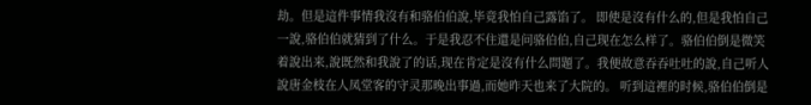劫。但是這件事情我沒有和骆伯伯說,毕竟我怕自己露馅了。 即使是沒有什么的,但是我怕自己一說,骆伯伯就猜到了什么。于是我忍不住還是问骆伯伯,自己现在怎么样了。骆伯伯倒是微笑着說出来,說既然和我說了的话,现在肯定是沒有什么問題了。我便故意吞吞吐吐的說,自己听人說唐金枝在人凤堂客的守灵那晚出事過,而她昨天也来了大院的。 听到這裡的时候,骆伯伯倒是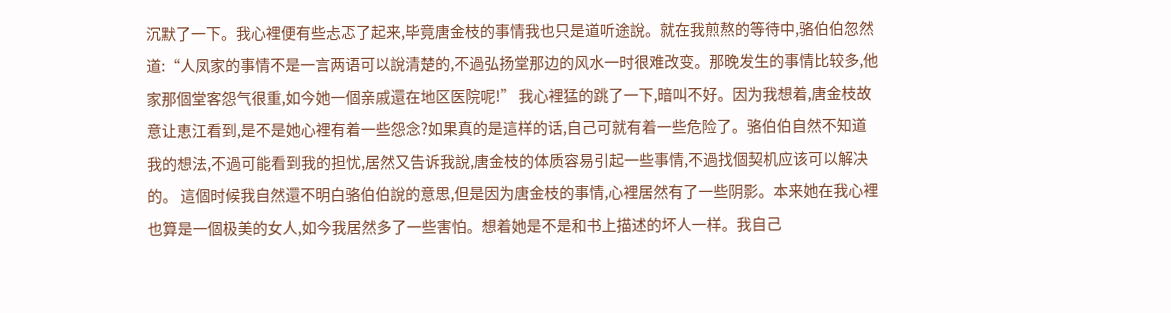沉默了一下。我心裡便有些忐忑了起来,毕竟唐金枝的事情我也只是道听途說。就在我煎熬的等待中,骆伯伯忽然道:“人凤家的事情不是一言两语可以說清楚的,不過弘扬堂那边的风水一时很难改变。那晚发生的事情比较多,他家那個堂客怨气很重,如今她一個亲戚還在地区医院呢!” 我心裡猛的跳了一下,暗叫不好。因为我想着,唐金枝故意让恵江看到,是不是她心裡有着一些怨念?如果真的是這样的话,自己可就有着一些危险了。骆伯伯自然不知道我的想法,不過可能看到我的担忧,居然又告诉我說,唐金枝的体质容易引起一些事情,不過找個契机应该可以解决的。 這個时候我自然還不明白骆伯伯說的意思,但是因为唐金枝的事情,心裡居然有了一些阴影。本来她在我心裡也算是一個极美的女人,如今我居然多了一些害怕。想着她是不是和书上描述的坏人一样。我自己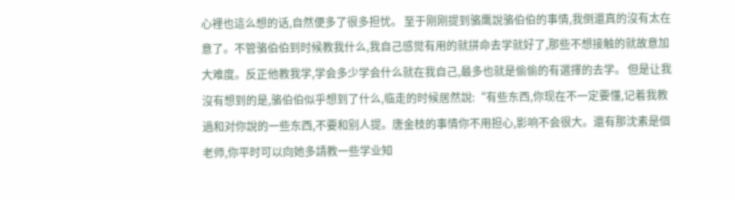心裡也這么想的话,自然便多了很多担忧。 至于刚刚提到骆鹰說骆伯伯的事情,我倒還真的沒有太在意了。不管骆伯伯到时候教我什么,我自己感觉有用的就拼命去学就好了,那些不想接触的就故意加大难度。反正他教我学,学会多少学会什么就在我自己,最多也就是偷偷的有選擇的去学。 但是让我沒有想到的是,骆伯伯似乎想到了什么,临走的时候居然說:“有些东西,你现在不一定要懂,记着我教過和对你說的一些东西,不要和别人提。唐金枝的事情你不用担心,影响不会很大。還有那沈素是個老师,你平时可以向她多請教一些学业知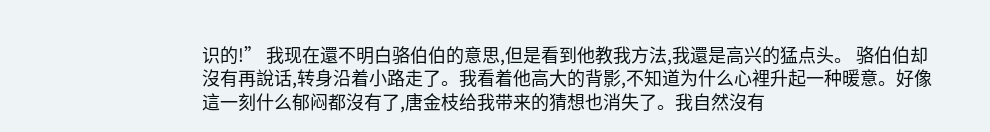识的!” 我现在還不明白骆伯伯的意思,但是看到他教我方法,我還是高兴的猛点头。 骆伯伯却沒有再說话,转身沿着小路走了。我看着他高大的背影,不知道为什么心裡升起一种暖意。好像這一刻什么郁闷都沒有了,唐金枝给我带来的猜想也消失了。我自然沒有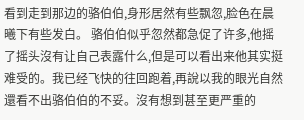看到走到那边的骆伯伯,身形居然有些飘忽,脸色在晨曦下有些发白。 骆伯伯似乎忽然都急促了许多,他摇了摇头沒有让自己表露什么,但是可以看出来他其实挺难受的。我已经飞快的往回跑着,再說以我的眼光自然還看不出骆伯伯的不妥。沒有想到甚至更严重的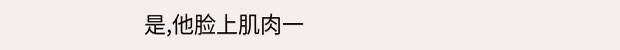是,他脸上肌肉一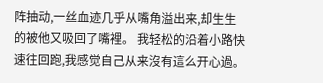阵抽动,一丝血迹几乎从嘴角溢出来,却生生的被他又吸回了嘴裡。 我轻松的沿着小路快速往回跑,我感觉自己从来沒有這么开心過。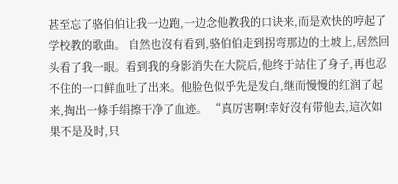甚至忘了骆伯伯让我一边跑,一边念他教我的口诀来,而是欢快的哼起了学校教的歌曲。 自然也沒有看到,骆伯伯走到拐弯那边的土坡上,居然回头看了我一眼。看到我的身影消失在大院后,他终于站住了身子,再也忍不住的一口鲜血吐了出来。他脸色似乎先是发白,继而慢慢的红润了起来,掏出一條手绢擦干净了血迹。 “真厉害啊!幸好沒有带他去,這次如果不是及时,只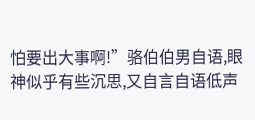怕要出大事啊!”骆伯伯男自语,眼神似乎有些沉思,又自言自语低声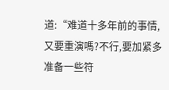道:“难道十多年前的事情,又要重演嗎?不行,要加紧多准备一些符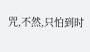咒,不然,只怕到时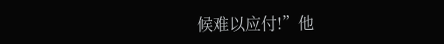候难以应付!”他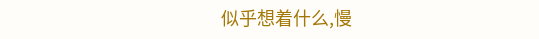似乎想着什么,慢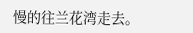慢的往兰花湾走去。